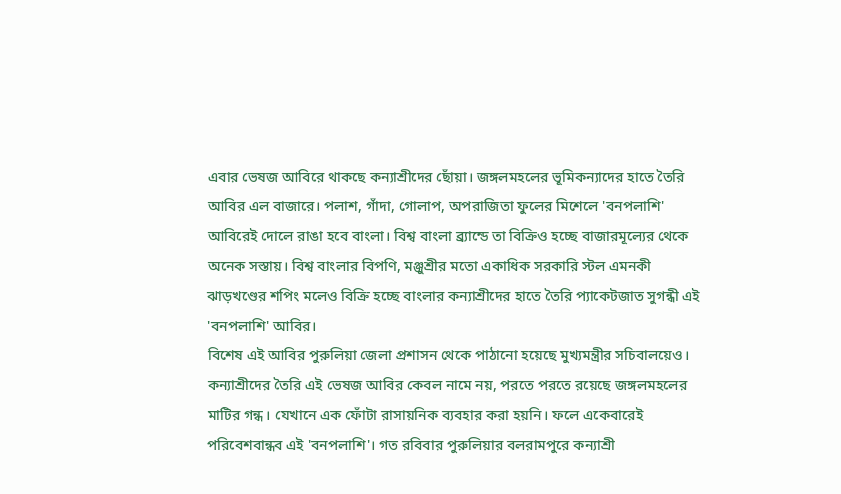এবার ভেষজ আবিরে থাকছে কন্যাশ্রীদের ছোঁয়া। জঙ্গলমহলের ভূমিকন্যাদের হাতে তৈরি আবির এল বাজারে। পলাশ, গাঁদা, গোলাপ, অপরাজিতা ফুলের মিশেলে 'বনপলাশি' আবিরেই দোলে রাঙা হবে বাংলা। বিশ্ব বাংলা ব্র্যান্ডে তা বিক্রিও হচ্ছে বাজারমূল্যের থেকে অনেক সস্তায়। বিশ্ব বাংলার বিপণি, মঞ্জুশ্রীর মতো একাধিক সরকারি স্টল এমনকী ঝাড়খণ্ডের শপিং মলেও বিক্রি হচ্ছে বাংলার কন্যাশ্রীদের হাতে তৈরি প্যাকেটজাত সুগন্ধী এই 'বনপলাশি' আবির।
বিশেষ এই আবির পুরুলিয়া জেলা প্রশাসন থেকে পাঠানো হয়েছে মুখ্যমন্ত্রীর সচিবালয়েও।
কন্যাশ্রীদের তৈরি এই ভেষজ আবির কেবল নামে নয়, পরতে পরতে রয়েছে জঙ্গলমহলের মাটির গন্ধ। যেখানে এক ফোঁটা রাসায়নিক ব্যবহার করা হয়নি। ফলে একেবারেই পরিবেশবান্ধব এই 'বনপলাশি'। গত রবিবার পুরুলিয়ার বলরামপুরে কন্যাশ্রী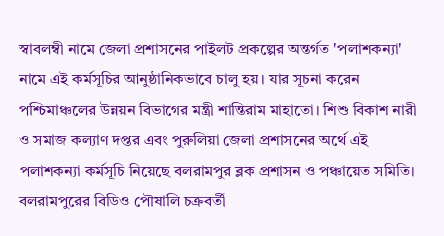স্বাবলম্বী নামে জেলা প্রশাসনের পাইলট প্রকল্পের অন্তর্গত 'পলাশকন্যা' নামে এই কর্মসূচির আনুষ্ঠানিকভাবে চালু হয়। যার সূচনা করেন পশ্চিমাঞ্চলের উন্নয়ন বিভাগের মন্ত্রী শান্তিরাম মাহাতো। শিশু বিকাশ নারী ও সমাজ কল্যাণ দপ্তর এবং পুরুলিয়া জেলা প্রশাসনের অর্থে এই পলাশকন্যা কর্মসূচি নিয়েছে বলরামপুর ব্লক প্রশাসন ও পঞ্চায়েত সমিতি। বলরামপুরের বিডিও পৌষালি চক্রবর্তী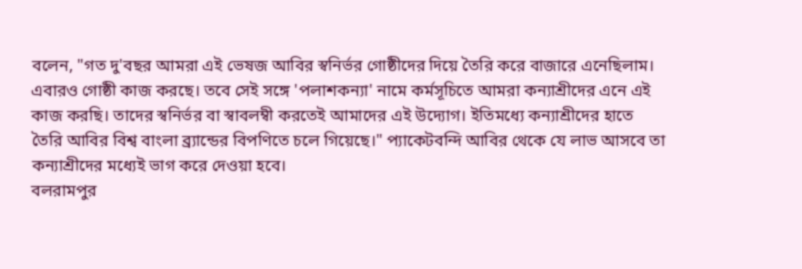বলেন, "গত দু'বছর আমরা এই ভেষজ আবির স্বনির্ভর গোষ্ঠীদের দিয়ে তৈরি করে বাজারে এনেছিলাম। এবারও গোষ্ঠী কাজ করছে। তবে সেই সঙ্গে 'পলাশকন্যা' নামে কর্মসূচিতে আমরা কন্যাশ্রীদের এনে এই কাজ করছি। তাদের স্বনির্ভর বা স্বাবলম্বী করতেই আমাদের এই উদ্যোগ। ইতিমধ্যে কন্যাশ্রীদের হাতে তৈরি আবির বিশ্ব বাংলা ব্র্যান্ডের বিপণিতে চলে গিয়েছে।" প্যাকেটবন্দি আবির থেকে যে লাভ আসবে তা কন্যাশ্রীদের মধ্যেই ভাগ করে দেওয়া হবে।
বলরামপুর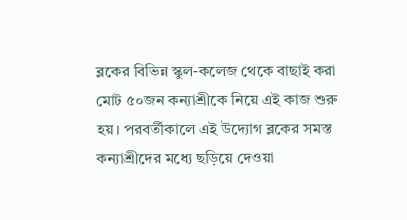ব্লকের বিভিন্ন স্কুল-কলেজ থেকে বাছাই করা মোট ৫০জন কন্যাশ্রীকে নিয়ে এই কাজ শুরু হয়। পরবর্তীকালে এই উদ্যোগ ব্লকের সমস্ত কন্যাশ্রীদের মধ্যে ছড়িয়ে দেওয়া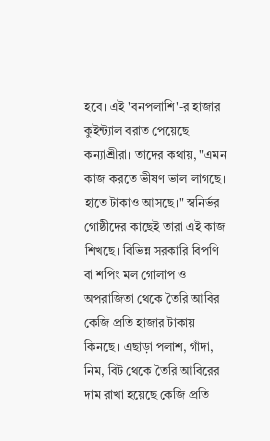হবে। এই 'বনপলাশি'-র হাজার কুইন্ট্যাল বরাত পেয়েছে কন্যাশ্রীরা। তাদের কথায়, "এমন কাজ করতে ভীষণ ভাল লাগছে। হাতে টাকাও আসছে।" স্বনির্ভর গোষ্ঠীদের কাছেই তারা এই কাজ শিখছে। বিভিন্ন সরকারি বিপণি বা শপিং মল গোলাপ ও অপরাজিতা থেকে তৈরি আবির কেজি প্রতি হাজার টাকায় কিনছে। এছাড়া পলাশ, গাঁদা, নিম, বিট থেকে তৈরি আবিরের দাম রাখা হয়েছে কেজি প্রতি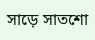সাড়ে সাতশো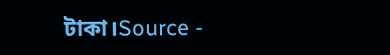টাকা।Source -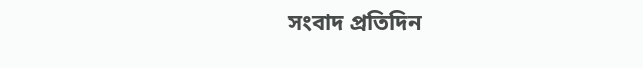সংবাদ প্রতিদিন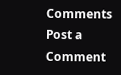Comments
Post a Comment